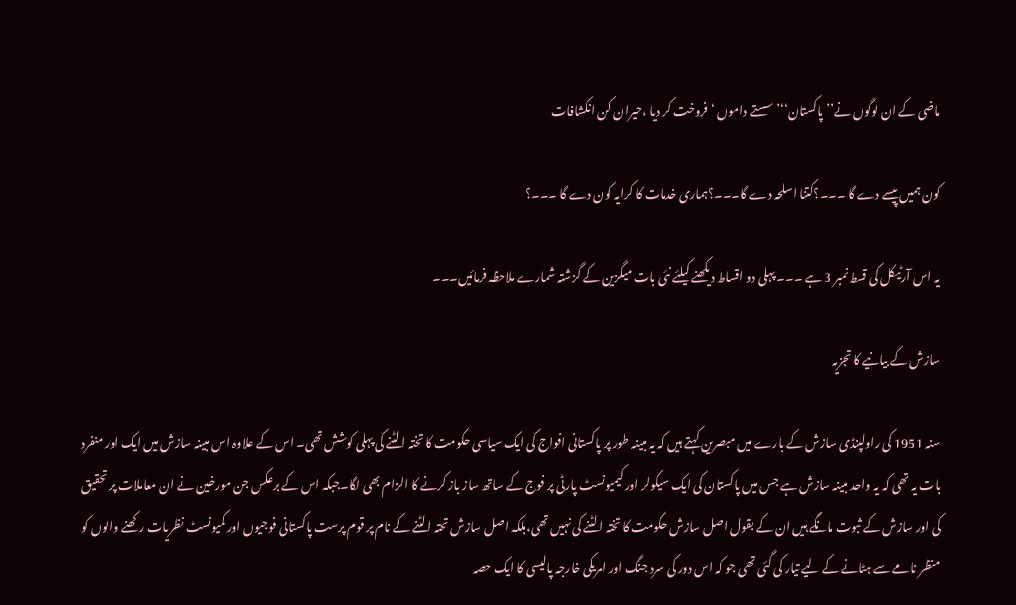ماضی کے ان لوگوں نے’’ پاکستان‘‘’ سستے داموں ‘فروخت کر دیا ،حیران کن انکشافات

کون ہمیں پیسے دے گا ۔۔۔؟کتنا اسلحہ دے گا۔۔۔؟ہماری خدمات کا کرایہ کون دے گا ۔۔۔؟

یہ اس آرٹیکل کی قسط نمبر 3 ہے ۔۔۔ پہلی دو اقساط دیکھنے کیلئے نئی بات میگزین کے گزشتہ شمارے ملاحظہ فرمائیں۔۔۔

سازش کے بیانیے کا تجزیہ

سنہ 1951 کی راولپنڈی سازش کے بارے میں مبصرین کہتے ہیں کہ یہ مبینہ طور پر پاکستانی افواج کی ایک سیاسی حکومت کا تختہ الٹنے کی پہلی کوشش تھی۔ اس کے علاوہ اس مبینہ سازش میں ایک اور منفرد بات یہ تھی کہ یہ واحد مبینہ سازش ہے جس میں پاکستان کی ایک سیکولر اور کیمیونسٹ پارٹی پر فوج کے ساتھ ساز باز کرنے کا الزام بھی لگا۔جبکہ اس کے برعکس جن مورخین نے ان معاملات پر تحقیق کی اور سازش کے ثبوت مانگے ہیں ان کے بقول اصل سازش حکومت کا تختہ الٹنے کی نہیں تھی،بلکہ اصل سازش تحتہ الٹنے کے نام پر قوم پرست پاکستانی فوجیوں اور کمیونسٹ نظریات رکھنے والوں کو منظر نامے سے ہٹانے کے لیے تیار کی گئی تھی جو کہ اس دور کی سرد جنگ اور امریکی خارجہ پالیسی کا ایک حصہ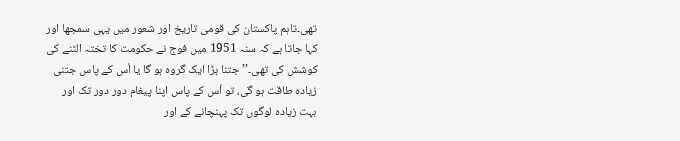تھی۔تاہم پاکستان کی قومی تاریخ اور شعور میں یہی سمجھا اور کہا جاتا ہے کہ سنہ 1951 میں فوج نے حکومت کا تختہ الٹنے کی کوشش کی تھی۔’’جتنا بڑا ایک گروہ ہو گا یا اْس کے پاس جتنی زیادہ طاقت ہو گی، تو اْس کے پاس اپنا پیغام دور دور تک اور بہت زیادہ لوگوں تک پہنچانے کے اور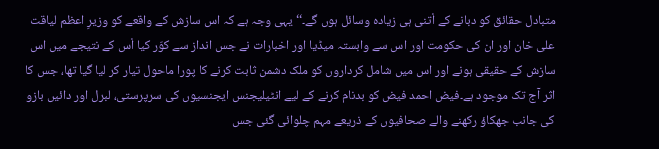متبادل حقائق کو دبانے کے اْتنی ہی زیادہ وسائل ہوں گے۔‘‘یہی وجہ ہے کہ اس سازش کے واقعے کو وزیرِ اعظم لیاقت علی خان اور ان کی حکومت اور اس سے وابستہ میڈیا اور اخبارات نے جس انداز سے کوّر کیا اْس کے نتیجے میں اس سازش کے حقیقی ہونے اور اس میں شامل کرداروں کو ملک دشمن ثابت کرنے کا پورا ماحول تیار کر لیا گیا تھا، جس کا اثر آج تک موجود ہے۔فیض احمد فیض کو بدنام کرنے کے لیے انٹیلیجنس ایجنسیوں کی سرپرستی، لبرل اور دائیں بازو کی جانب جھکاؤ رکھنے والے صحافیوں کے ذریعے مہم چلوائی گئی جس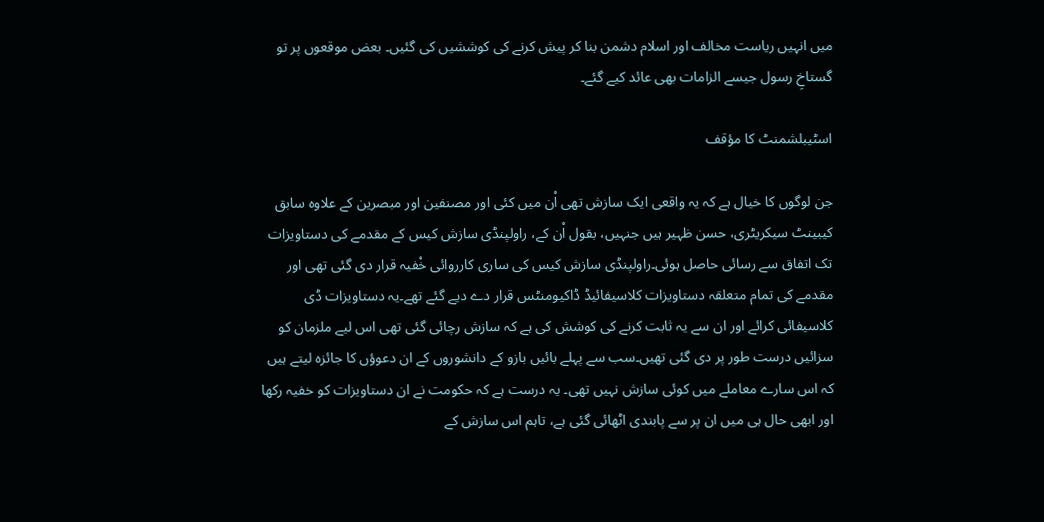میں انہیں ریاست مخالف اور اسلام دشمن بنا کر پیش کرنے کی کوششیں کی گئیں۔ بعض موقعوں پر تو گستاخِ رسول جیسے الزامات بھی عائد کیے گئے۔

اسٹیبلشمنٹ کا مؤقف

جن لوگوں کا خیال ہے کہ یہ واقعی ایک سازش تھی اْن میں کئی اور مصنفین اور مبصرین کے علاوہ سابق کیبینٹ سیکریٹری، حسن ظہیر ہیں جنہیں، بقول اْن کے، راولپنڈی سازش کیس کے مقدمے کی دستاویزات تک اتفاق سے رسائی حاصل ہوئی۔راولپنڈی سازش کیس کی ساری کارروائی خْفیہ قرار دی گئی تھی اور مقدمے کی تمام متعلقہ دستاویزات کلاسیفائیڈ ڈاکیومنٹس قرار دے دیے گئے تھے۔یہ دستاویزات ڈی کلاسیفائی کرائے اور ان سے یہ ثابت کرنے کی کوشش کی ہے کہ سازش رچائی گئی تھی اس لیے ملزمان کو سزائیں درست طور پر دی گئی تھیں۔سب سے پہلے بائیں بازو کے دانشوروں کے ان دعوؤں کا جائزہ لیتے ہیں کہ اس سارے معاملے میں کوئی سازش نہیں تھی۔ یہ درست ہے کہ حکومت نے ان دستاویزات کو خفیہ رکھا اور ابھی حال ہی میں ان پر سے پابندی اٹھائی گئی ہے، تاہم اس سازش کے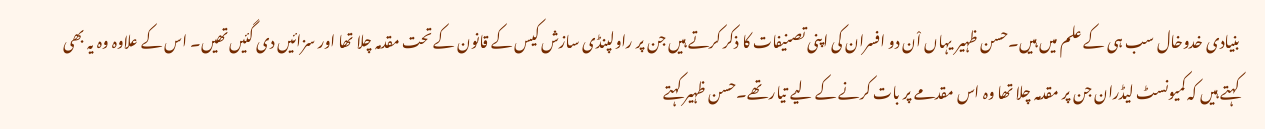بنیادی خدوخال سب ہی کے علم میں ہیں۔حسن ظہیر یہاں اْن دو افسران کی اپنی تصنیفات کا ذکر کرتے ہیں جن پر راولپنڈی سازش کیس کے قانون کے تحت مقدمہ چلا تھا اور سزائیں دی گئیں تھیں۔ اس کے علاوہ وہ یہ بھی کہتے ہیں کہ کمیونسٹ لیڈران جن پر مقدمہ چلا تھا وہ اس مقدمے پر بات کرنے کے لیے تیار تھے۔حسن ظہیر کہتے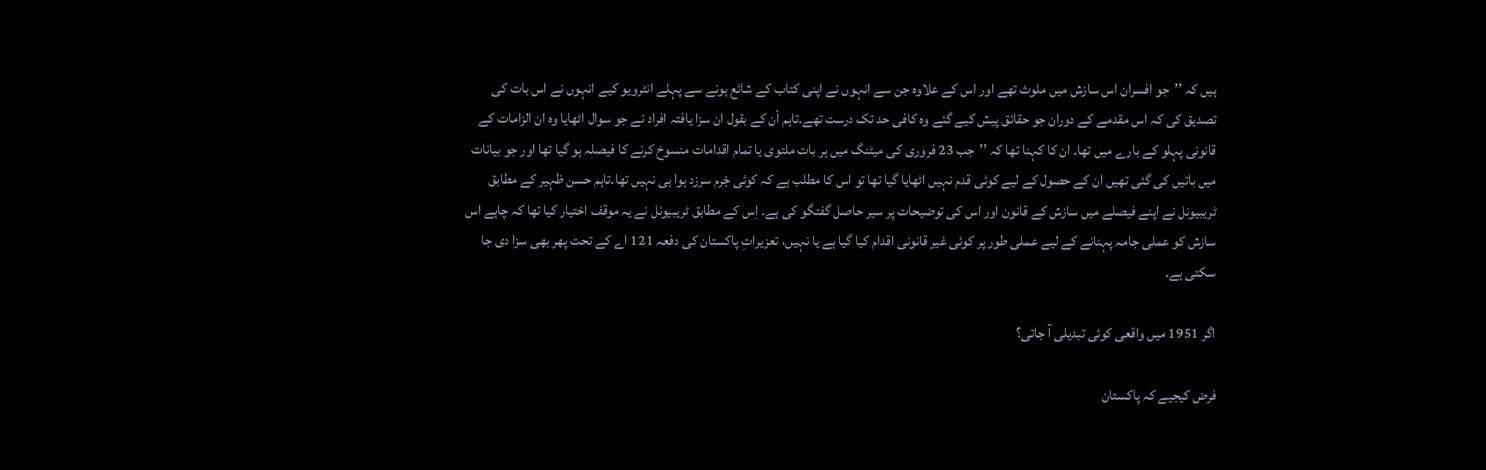ہیں کہ ’’جو افسران اس سازش میں ملوث تھے اور اس کے علاوہ جن سے انہوں نے اپنی کتاب کے شائع ہونے سے پہلے انٹرویو کیے انہوں نے اس بات کی تصدیق کی کہ اس مقدمے کے دوران جو حقائق پیش کیے گئے وہ کافی حد تک درست تھے۔تاہم اْن کے بقول ان سزا یافتہ افراد نے جو سوال اٹھایا وہ ان الزامات کے قانونی پہلو کے بارے میں تھا۔ ان کا کہنا تھا کہ ’’جب 23 فروری کی میٹنگ میں ہر بات ملتوی یا تمام اقدامات منسوخ کرنے کا فیصلہ ہو گیا تھا اور جو بیانات میں باتیں کی گئی تھیں ان کے حصول کے لیے کوئی قدم نہیں اٹھایا گیا تھا تو اس کا مطلب ہے کہ کوئی جْرم سرزد ہوا ہی نہیں تھا۔تاہم حسن ظہیر کے مطابق ٹریبیونل نے اپنے فیصلے میں سازش کے قانون اور اس کی توضیحات پر سیر حاصل گفتگو کی ہے۔ اِس کے مطابق ٹریبیونل نے یہ موقف اختیار کیا تھا کہ چاہے اس سازش کو عملی جامہ پہنانے کے لیے عملی طور پر کوئی غیر قانونی اقدام کیا گیا ہے یا نہیں، تعزیراتِ پاکستان کی دفعہ 121 اے کے تحت پھر بھی سزا دی جا سکتی ہے۔

اگر 1951 میں واقعی کوئی تبدیلی آ جاتی؟

فرض کیجیے کہ پاکستان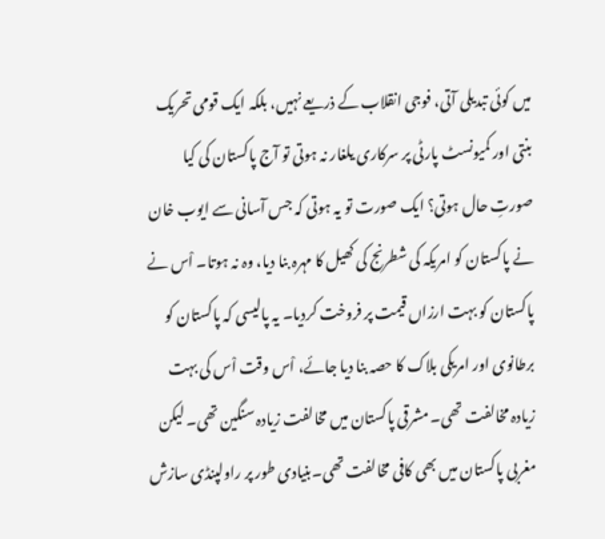میں کوئی تبدیلی آتی، فوجی انقلاب کے ذریعے نہیں، بلکہ ایک قومی تحریک بنتی اور کمیونسٹ پارٹی پر سرکاری یلغار نہ ہوتی تو آج پاکستان کی کیا صورتِ حال ہوتی؟ ایک صورت تو یہ ہوتی کہ جس آسانی سے ایوب خان نے پاکستان کو امریکہ کی شطرنج کی کھیل کا مہرہ بنا دیا، وہ نہ ہوتا۔ اْس نے پاکستان کو بہت ارزاں قیمت پر فروخت کردیا۔ یہ پالیسی کہ پاکستان کو برطانوی اور امریکی بلاک کا حصہ بنا دیا جائے، اْس وقت اْس کی بہت زیادہ مخالفت تھی۔ مشرقی پاکستان میں مخالفت زیادہ سنگین تھی۔ لیکن مغربی پاکستان میں بھی کافی مخالفت تھی۔بنیادی طور پر راولپنڈی سازش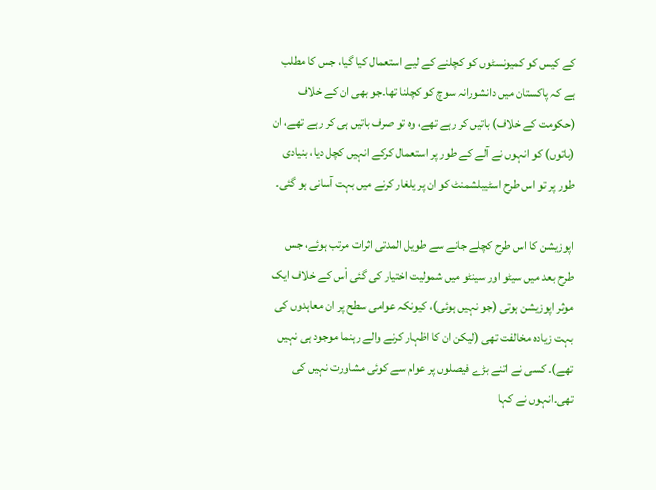کے کیس کو کمیونسٹوں کو کچلنے کے لیے استعمال کیا گیا، جس کا مطلب ہے کہ پاکستان میں دانشورانہ سوچ کو کچلنا تھا۔جو بھی ان کے خلاف (حکومت کے خلاف) باتیں کر رہے تھے، وہ تو صرف باتیں ہی کر رہے تھے، ان (باتوں) کو انہوں نے آلے کے طور پر استعمال کرکے انہیں کچل دیا، بنیادی طور پر تو اس طرح اسٹیبلشمنٹ کو ان پر یلغار کرنے میں بہت آسانی ہو گئی۔

اپوزیشن کا اس طرح کچلے جانے سے طویل المدتی اثرات مرتب ہوئے، جس طرح بعد میں سیٹو اور سینٹو میں شمولیت اختیار کی گئی اْس کے خلاف ایک موثر اپوزیشن ہوتی (جو نہیں ہوئی)، کیونکہ عوامی سطح پر ان معاہدوں کی بہت زیادہ مخالفت تھی (لیکن ان کا اظہار کرنے والے رہنما موجود ہی نہیں تھے)۔ کسی نے اتنے بڑے فیصلوں پر عوام سے کوئی مشاورت نہیں کی تھی۔انہوں نے کہا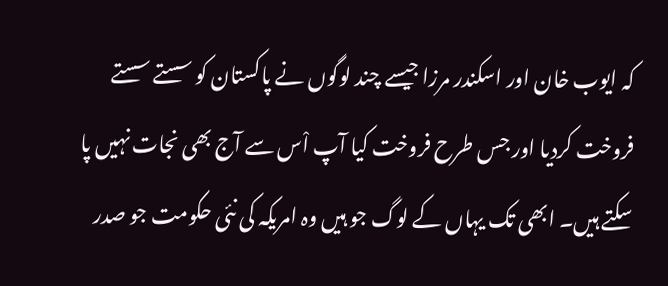کہ ایوب خان اور اسکندر مرزا جیسے چند لوگوں نے پاکستان کو سستے سستے فروخت کردیا اور جس طرح فروخت کیا آپ اْس سے آج بھی نجات نہیں پا سکتے ہیں۔ ابھی تک یہاں کے لوگ جو ہیں وہ امریکہ کی نئی حکومت جو صدر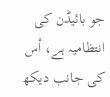جو بائیڈن کی انتظامیہ ہے، اْس کی جانب دیکھ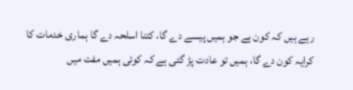رہے ہیں کہ کون ہے جو ہمیں پیسے دے گا، کتنا اسلحہ دے گا ہماری خدمات کا کرایہ کون دے گا، ہمیں تو عادت پڑ گئی ہے کہ کوئی ہمیں مفت میں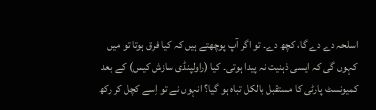اسلحہ دے دے گا، کچھ دے۔ تو اگر آپ پوچھتے ہیں کہ کیا فرق ہوتا تو میں کہوں گی کہ ایسی ذہنیت نہ پیدا ہوتی۔ کیا (راولپنڈی سازش کیس) کے بعد کمیونسٹ پارٹی کا مستقبل بالکل تباہ ہو گیا؟ انہوں نے تو اِسے کچل کر رکھ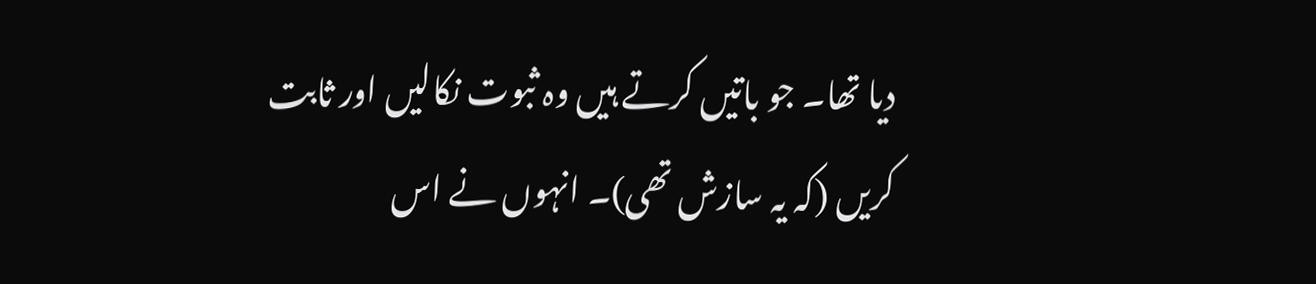دیا تھا۔ جو باتیں کرتے ہیں وہ ثبوت نکالیں اور ثابت کریں (کہ یہ سازش تھی)۔ انہوں نے اس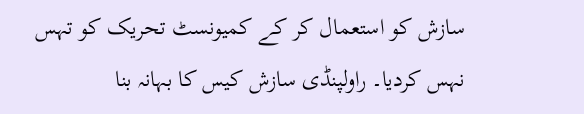سازش کو استعمال کر کے کمیونسٹ تحریک کو تہس نہس کردیا۔ راولپنڈی سازش کیس کا بہانہ بنا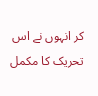کر انہوں نے اس تحریک کا مکمل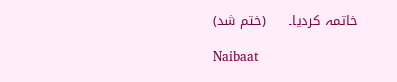خاتمہ کردیا۔     (ختم شد)

Naibaat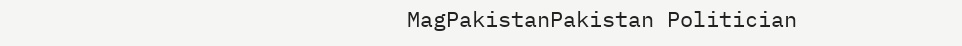MagPakistanPakistan Politician